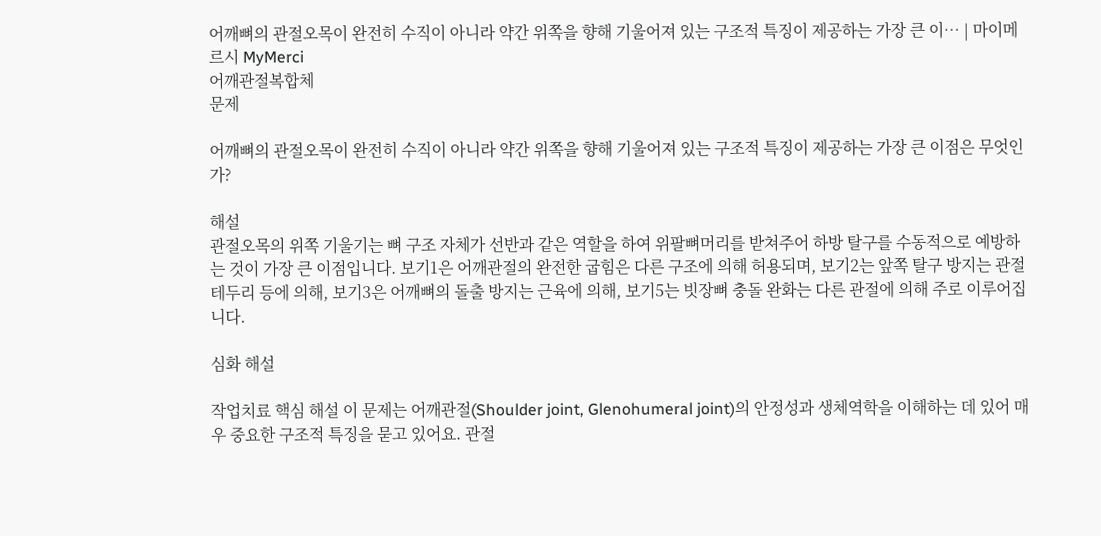어깨뼈의 관절오목이 완전히 수직이 아니라 약간 위쪽을 향해 기울어져 있는 구조적 특징이 제공하는 가장 큰 이… | 마이메르시 MyMerci
어깨관절복합체
문제

어깨뼈의 관절오목이 완전히 수직이 아니라 약간 위쪽을 향해 기울어져 있는 구조적 특징이 제공하는 가장 큰 이점은 무엇인가?

해설
관절오목의 위쪽 기울기는 뼈 구조 자체가 선반과 같은 역할을 하여 위팔뼈머리를 받쳐주어 하방 탈구를 수동적으로 예방하는 것이 가장 큰 이점입니다. 보기1은 어깨관절의 완전한 굽힘은 다른 구조에 의해 허용되며, 보기2는 앞쪽 탈구 방지는 관절테두리 등에 의해, 보기3은 어깨뼈의 돌출 방지는 근육에 의해, 보기5는 빗장뼈 충돌 완화는 다른 관절에 의해 주로 이루어집니다.

심화 해설

작업치료 핵심 해설 이 문제는 어깨관절(Shoulder joint, Glenohumeral joint)의 안정성과 생체역학을 이해하는 데 있어 매우 중요한 구조적 특징을 묻고 있어요. 관절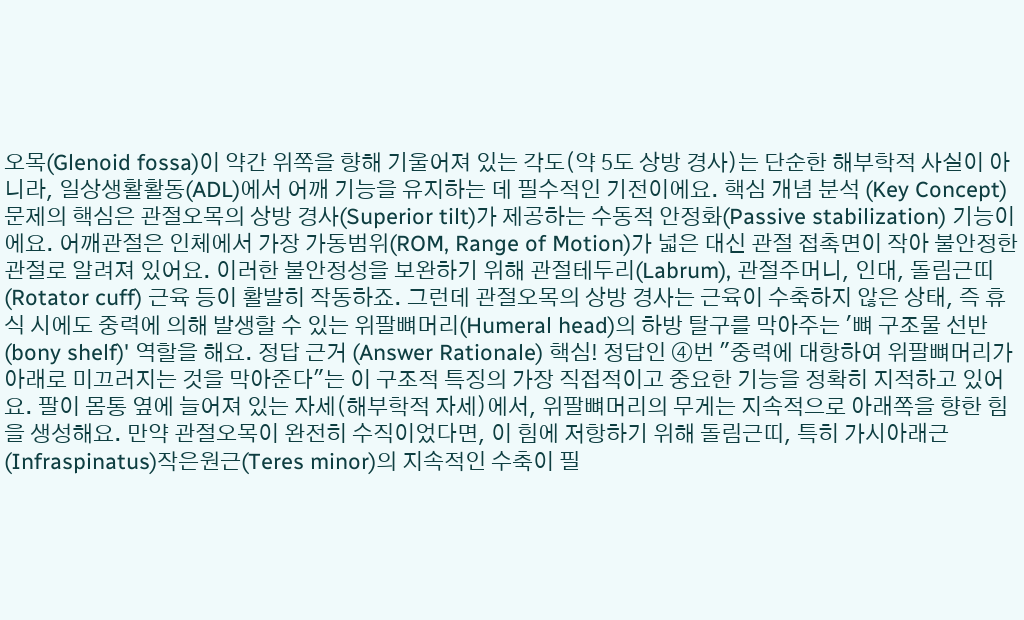오목(Glenoid fossa)이 약간 위쪽을 향해 기울어져 있는 각도(약 5도 상방 경사)는 단순한 해부학적 사실이 아니라, 일상생활활동(ADL)에서 어깨 기능을 유지하는 데 필수적인 기전이에요. 핵심 개념 분석 (Key Concept) 문제의 핵심은 관절오목의 상방 경사(Superior tilt)가 제공하는 수동적 안정화(Passive stabilization) 기능이에요. 어깨관절은 인체에서 가장 가동범위(ROM, Range of Motion)가 넓은 대신 관절 접촉면이 작아 불안정한 관절로 알려져 있어요. 이러한 불안정성을 보완하기 위해 관절테두리(Labrum), 관절주머니, 인대, 돌림근띠(Rotator cuff) 근육 등이 활발히 작동하죠. 그런데 관절오목의 상방 경사는 근육이 수축하지 않은 상태, 즉 휴식 시에도 중력에 의해 발생할 수 있는 위팔뼈머리(Humeral head)의 하방 탈구를 막아주는 '뼈 구조물 선반(bony shelf)' 역할을 해요. 정답 근거 (Answer Rationale) 핵심! 정답인 ④번 "중력에 대항하여 위팔뼈머리가 아래로 미끄러지는 것을 막아준다"는 이 구조적 특징의 가장 직접적이고 중요한 기능을 정확히 지적하고 있어요. 팔이 몸통 옆에 늘어져 있는 자세(해부학적 자세)에서, 위팔뼈머리의 무게는 지속적으로 아래쪽을 향한 힘을 생성해요. 만약 관절오목이 완전히 수직이었다면, 이 힘에 저항하기 위해 돌림근띠, 특히 가시아래근(Infraspinatus)작은원근(Teres minor)의 지속적인 수축이 필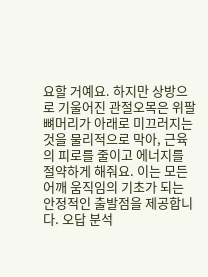요할 거예요. 하지만 상방으로 기울어진 관절오목은 위팔뼈머리가 아래로 미끄러지는 것을 물리적으로 막아, 근육의 피로를 줄이고 에너지를 절약하게 해줘요. 이는 모든 어깨 움직임의 기초가 되는 안정적인 출발점을 제공합니다. 오답 분석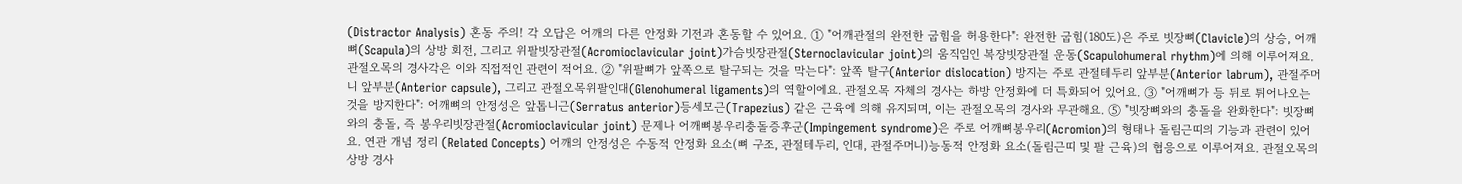(Distractor Analysis) 혼동 주의! 각 오답은 어깨의 다른 안정화 기전과 혼동할 수 있어요. ① "어깨관절의 완전한 굽힘을 허용한다": 완전한 굽힘(180도)은 주로 빗장뼈(Clavicle)의 상승, 어깨뼈(Scapula)의 상방 회전, 그리고 위팔빗장관절(Acromioclavicular joint)가슴빗장관절(Sternoclavicular joint)의 움직임인 복장빗장관절 운동(Scapulohumeral rhythm)에 의해 이루어져요. 관절오목의 경사각은 이와 직접적인 관련이 적어요. ② "위팔뼈가 앞쪽으로 탈구되는 것을 막는다": 앞쪽 탈구(Anterior dislocation) 방지는 주로 관절테두리 앞부분(Anterior labrum), 관절주머니 앞부분(Anterior capsule), 그리고 관절오목위팔인대(Glenohumeral ligaments)의 역할이에요. 관절오목 자체의 경사는 하방 안정화에 더 특화되어 있어요. ③ "어깨뼈가 등 뒤로 튀어나오는 것을 방지한다": 어깨뼈의 안정성은 앞톱니근(Serratus anterior)등세모근(Trapezius) 같은 근육에 의해 유지되며, 이는 관절오목의 경사와 무관해요. ⑤ "빗장뼈와의 충돌을 완화한다": 빗장뼈와의 충돌, 즉 봉우리빗장관절(Acromioclavicular joint) 문제나 어깨뼈봉우리충돌증후군(Impingement syndrome)은 주로 어깨뼈봉우리(Acromion)의 형태나 돌림근띠의 기능과 관련이 있어요. 연관 개념 정리 (Related Concepts) 어깨의 안정성은 수동적 안정화 요소(뼈 구조, 관절테두리, 인대, 관절주머니)능동적 안정화 요소(돌림근띠 및 팔 근육)의 협응으로 이루어져요. 관절오목의 상방 경사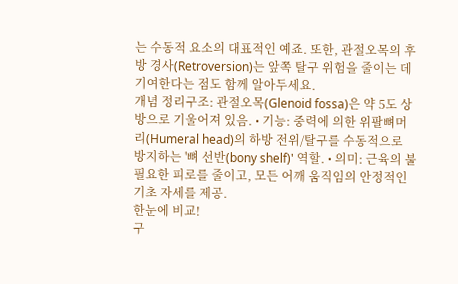는 수동적 요소의 대표적인 예죠. 또한, 관절오목의 후방 경사(Retroversion)는 앞쪽 탈구 위험을 줄이는 데 기여한다는 점도 함께 알아두세요.
개념 정리구조: 관절오목(Glenoid fossa)은 약 5도 상방으로 기울어져 있음. • 기능: 중력에 의한 위팔뼈머리(Humeral head)의 하방 전위/탈구를 수동적으로 방지하는 '뼈 선반(bony shelf)' 역할. • 의미: 근육의 불필요한 피로를 줄이고, 모든 어깨 움직임의 안정적인 기초 자세를 제공.
한눈에 비교!
구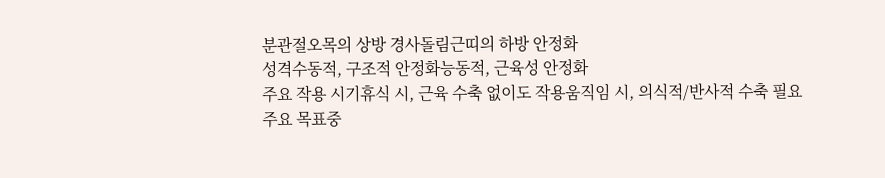분관절오목의 상방 경사돌림근띠의 하방 안정화
성격수동적, 구조적 안정화능동적, 근육성 안정화
주요 작용 시기휴식 시, 근육 수축 없이도 작용움직임 시, 의식적/반사적 수축 필요
주요 목표중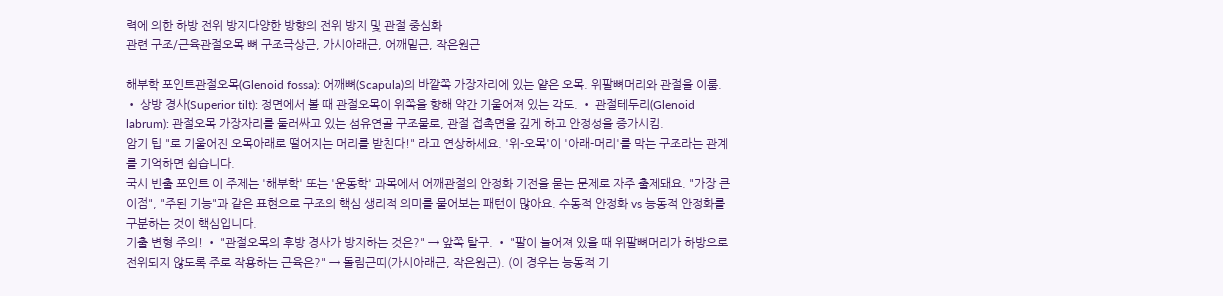력에 의한 하방 전위 방지다양한 방향의 전위 방지 및 관절 중심화
관련 구조/근육관절오목 뼈 구조극상근, 가시아래근, 어깨밑근, 작은원근

해부학 포인트관절오목(Glenoid fossa): 어깨뼈(Scapula)의 바깥쪽 가장자리에 있는 얕은 오목. 위팔뼈머리와 관절을 이룸. • 상방 경사(Superior tilt): 정면에서 볼 때 관절오목이 위쪽을 향해 약간 기울어져 있는 각도. • 관절테두리(Glenoid labrum): 관절오목 가장자리를 둘러싸고 있는 섬유연골 구조물로, 관절 접촉면을 깊게 하고 안정성을 증가시킴.
암기 팁 "로 기울어진 오목아래로 떨어지는 머리를 받친다!" 라고 연상하세요. '위-오목'이 '아래-머리'를 막는 구조라는 관계를 기억하면 쉽습니다.
국시 빈출 포인트 이 주제는 '해부학' 또는 '운동학' 과목에서 어깨관절의 안정화 기전을 묻는 문제로 자주 출제돼요. "가장 큰 이점", "주된 기능"과 같은 표현으로 구조의 핵심 생리적 의미를 물어보는 패턴이 많아요. 수동적 안정화 vs 능동적 안정화를 구분하는 것이 핵심입니다.
기출 변형 주의! • "관절오목의 후방 경사가 방지하는 것은?" → 앞쪽 탈구. • "팔이 늘어져 있을 때 위팔뼈머리가 하방으로 전위되지 않도록 주로 작용하는 근육은?" → 돌림근띠(가시아래근, 작은원근). (이 경우는 능동적 기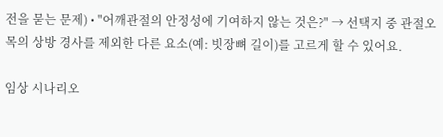전을 묻는 문제) • "어깨관절의 안정성에 기여하지 않는 것은?" → 선택지 중 관절오목의 상방 경사를 제외한 다른 요소(예: 빗장뼈 길이)를 고르게 할 수 있어요.

임상 시나리오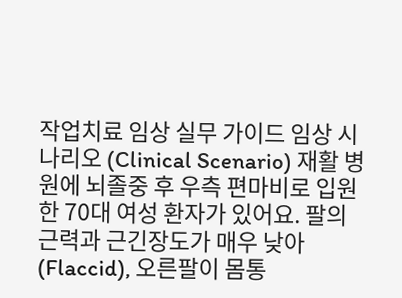작업치료 임상 실무 가이드 임상 시나리오 (Clinical Scenario) 재활 병원에 뇌졸중 후 우측 편마비로 입원한 70대 여성 환자가 있어요. 팔의 근력과 근긴장도가 매우 낮아(Flaccid), 오른팔이 몸통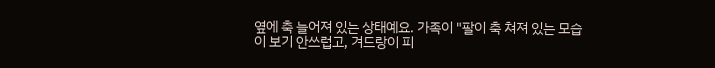옆에 축 늘어져 있는 상태예요. 가족이 "팔이 축 쳐져 있는 모습이 보기 안쓰럽고, 겨드랑이 피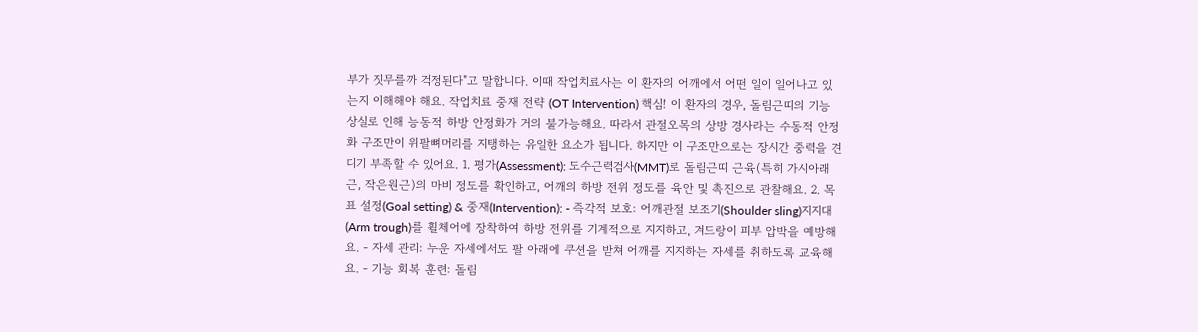부가 짓무를까 걱정된다"고 말합니다. 이때 작업치료사는 이 환자의 어깨에서 어떤 일이 일어나고 있는지 이해해야 해요. 작업치료 중재 전략 (OT Intervention) 핵심! 이 환자의 경우, 돌림근띠의 기능 상실로 인해 능동적 하방 안정화가 거의 불가능해요. 따라서 관절오목의 상방 경사라는 수동적 안정화 구조만이 위팔뼈머리를 지탱하는 유일한 요소가 됩니다. 하지만 이 구조만으로는 장시간 중력을 견디기 부족할 수 있어요. 1. 평가(Assessment): 도수근력검사(MMT)로 돌림근띠 근육(특히 가시아래근, 작은원근)의 마비 정도를 확인하고, 어깨의 하방 전위 정도를 육안 및 촉진으로 관찰해요. 2. 목표 설정(Goal setting) & 중재(Intervention): - 즉각적 보호: 어깨관절 보조기(Shoulder sling)지지대(Arm trough)를 휠체어에 장착하여 하방 전위를 기계적으로 지지하고, 겨드랑이 피부 압박을 예방해요. - 자세 관리: 누운 자세에서도 팔 아래에 쿠션을 받쳐 어깨를 지지하는 자세를 취하도록 교육해요. - 기능 회복 훈련: 돌림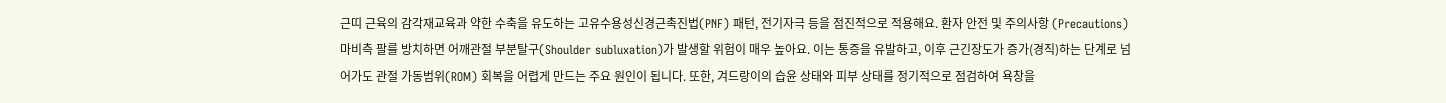근띠 근육의 감각재교육과 약한 수축을 유도하는 고유수용성신경근촉진법(PNF) 패턴, 전기자극 등을 점진적으로 적용해요. 환자 안전 및 주의사항 (Precautions) 마비측 팔를 방치하면 어깨관절 부분탈구(Shoulder subluxation)가 발생할 위험이 매우 높아요. 이는 통증을 유발하고, 이후 근긴장도가 증가(경직)하는 단계로 넘어가도 관절 가동범위(ROM) 회복을 어렵게 만드는 주요 원인이 됩니다. 또한, 겨드랑이의 습윤 상태와 피부 상태를 정기적으로 점검하여 욕창을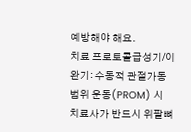예방해야 해요.
치료 프로토콜급성기/이완기: 수동적 관절가동범위 운동(PROM) 시 치료사가 반드시 위팔뼈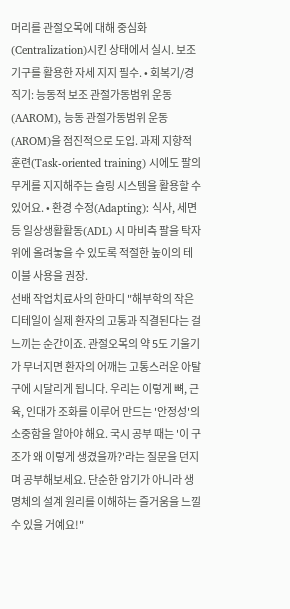머리를 관절오목에 대해 중심화(Centralization)시킨 상태에서 실시. 보조기구를 활용한 자세 지지 필수. • 회복기/경직기: 능동적 보조 관절가동범위 운동(AAROM), 능동 관절가동범위 운동(AROM)을 점진적으로 도입. 과제 지향적 훈련(Task-oriented training) 시에도 팔의 무게를 지지해주는 슬링 시스템을 활용할 수 있어요. • 환경 수정(Adapting): 식사, 세면 등 일상생활활동(ADL) 시 마비측 팔을 탁자 위에 올려놓을 수 있도록 적절한 높이의 테이블 사용을 권장.
선배 작업치료사의 한마디 "해부학의 작은 디테일이 실제 환자의 고통과 직결된다는 걸 느끼는 순간이죠. 관절오목의 약 5도 기울기가 무너지면 환자의 어깨는 고통스러운 아탈구에 시달리게 됩니다. 우리는 이렇게 뼈, 근육, 인대가 조화를 이루어 만드는 '안정성'의 소중함을 알아야 해요. 국시 공부 때는 '이 구조가 왜 이렇게 생겼을까?'라는 질문을 던지며 공부해보세요. 단순한 암기가 아니라 생명체의 설계 원리를 이해하는 즐거움을 느낄 수 있을 거예요!"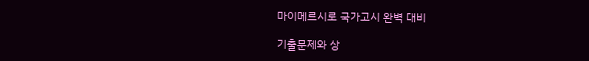마이메르시로 국가고시 완벽 대비

기출문제와 상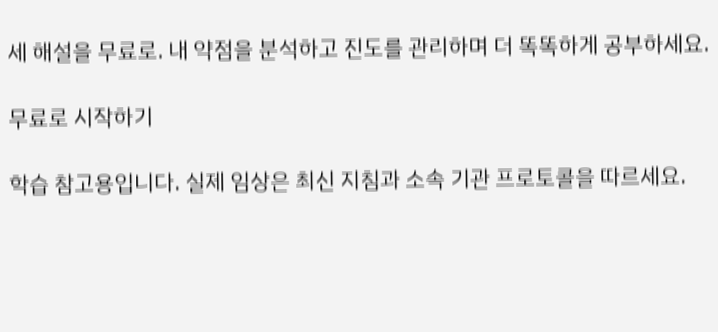세 해설을 무료로. 내 약점을 분석하고 진도를 관리하며 더 똑똑하게 공부하세요.

무료로 시작하기

학습 참고용입니다. 실제 임상은 최신 지침과 소속 기관 프로토콜을 따르세요.